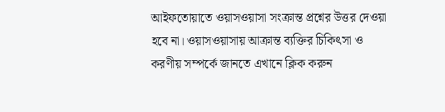আইফতোয়াতে ওয়াসওয়াসা সংক্রান্ত প্রশ্নের উত্তর দেওয়া হবে না। ওয়াসওয়াসায় আক্রান্ত ব্যক্তির চিকিৎসা ও করণীয় সম্পর্কে জানতে এখানে ক্লিক করুন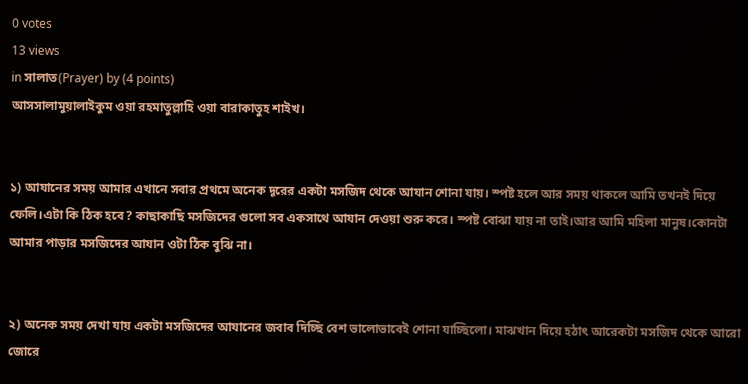0 votes
13 views
in সালাত(Prayer) by (4 points)
আসসালামুয়ালাইকুম ওয়া রহমাতুল্লাহি ওয়া বারাকাতুহ শাইখ।


১) আযানের সময় আমার এখানে সবার প্রথমে অনেক দূরের একটা মসজিদ থেকে আযান শোনা যায়। স্পষ্ট হলে আর সময় থাকলে আমি তখন‌ই দিয়ে ফেলি।এটা কি ঠিক হবে? কাছাকাছি মসজিদের গুলো সব একসাথে আযান দেওয়া শুরু করে। স্পষ্ট বোঝা যায় না তাই।আর আমি মহিলা মানুষ।কোনটা আমার পাড়ার মসজিদের আযান ওটা ঠিক বুঝি না।


২) অনেক সময় দেখা যায় একটা মসজিদের আযানের জবাব দিচ্ছি বেশ ভালোভাবেই শোনা যাচ্ছিলো। মাঝখান দিয়ে হঠাৎ আরেকটা মসজিদ থেকে আরো জোরে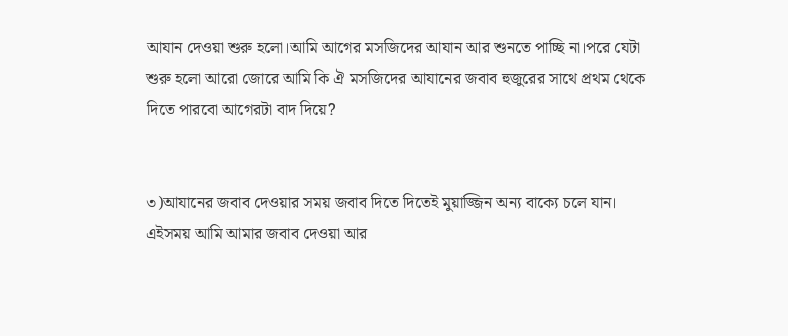আযান দেওয়া শুরু হলো।আমি আগের মসজিদের আযান আর শুনতে পাচ্ছি না।পরে যেটা শুরু হলো আরো জোরে আমি কি ঐ মসজিদের আযানের জবাব হুজুরের সাথে প্রথম থেকে দিতে পারবো আগেরটা বাদ দিয়ে?


৩)আযানের জবাব দেওয়ার সময় জবাব দিতে দিতেই মুয়াজ্জিন অন্য বাক্যে চলে যান। এইসময় আমি আমার জবাব দেওয়া আর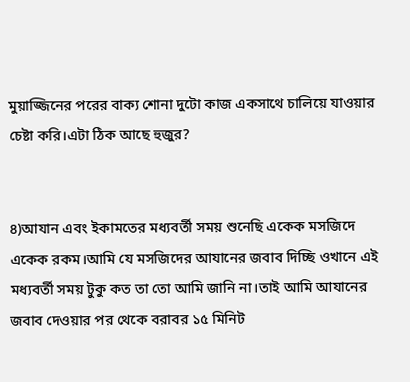মুয়াজ্জিনের পরের বাক্য শোনা দুটো কাজ একসাথে চালিয়ে যাওয়ার চেষ্টা করি।এটা ঠিক আছে হুজুর?


৪)আযান এবং ইকামতের মধ্যবর্তী সময় শুনেছি একেক মসজিদে একেক রকম।আমি যে মসজিদের আযানের জবাব দিচ্ছি ওখানে এই মধ্যবর্তী সময় টুকু কত তা তো আমি জানি না।তাই আমি আযানের জবাব দেওয়ার পর থেকে বরাবর ১৫ মিনিট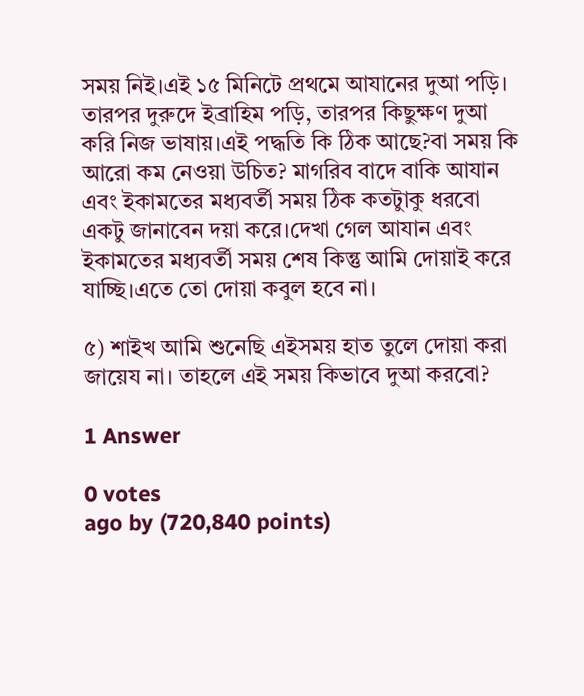সময় নিই।এই ১৫ মিনিটে প্রথমে আযানের দুআ পড়ি। তারপর দুরুদে ইব্রাহিম পড়ি, তারপর কিছুক্ষণ দুআ করি নিজ ভাষায়।এই পদ্ধতি কি ঠিক আছে?বা সময় কি আরো কম নেওয়া উচিত? মাগরিব বাদে বাকি আযান এবং ইকামতের মধ্যবর্তী সময় ঠিক কতটাুকু ধরবো একটু জানাবেন দয়া করে।দেখা গেল আযান এবং ইকামতের মধ্যবর্তী সময় শেষ কিন্তু আমি দোয়াই করে যাচ্ছি।এতে তো দোয়া কবুল হবে না।

৫) শাইখ আমি শুনেছি এইসময় হাত তুলে দোয়া করা জায়েয না। তাহলে এই সময় কিভাবে দুআ করবো?

1 Answer

0 votes
ago by (720,840 points)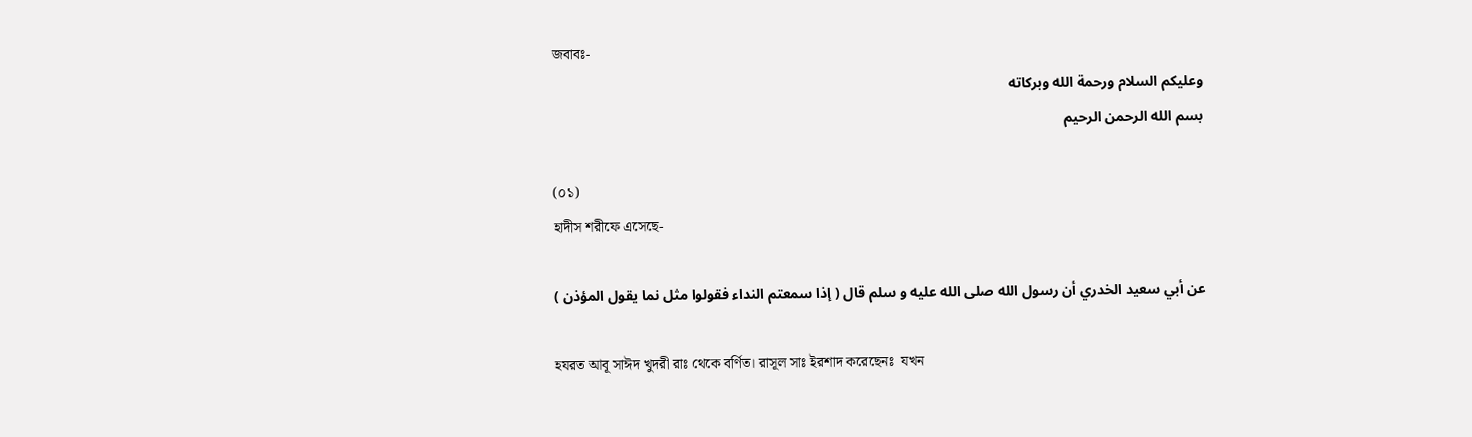জবাবঃ-
وعليكم السلام ورحمة الله وبركاته
بسم الله الرحمن الرحيم

(০১)
হাদীস শরীফে এসেছে-

عن أبي سعيد الخدري أن رسول الله صلى الله عليه و سلم قال ( إذا سمعتم النداء فقولوا مثل نما يقول المؤذن )

হযরত আবূ সাঈদ খুদরী রাঃ থেকে বর্ণিত। রাসূল সাঃ ইরশাদ করেছেনঃ  যখন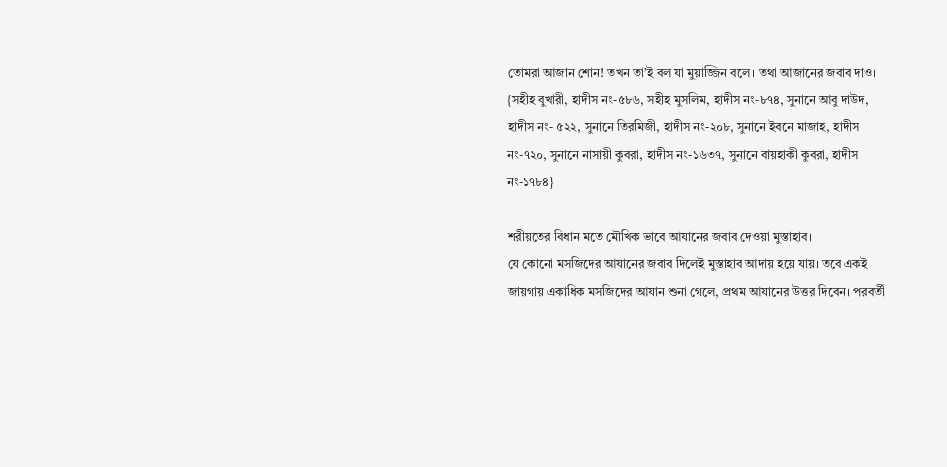তোমরা আজান শোন! তখন তা’ই বল যা মুয়াজ্জিন বলে। তথা আজানের জবাব দাও।
{সহীহ বুখারী, হাদীস নং-৫৮৬, সহীহ মুসলিম, হাদীস নং-৮৭৪, সুনানে আবু দাউদ, হাদীস নং- ৫২২, সুনানে তিরমিজী, হাদীস নং-২০৮, সুনানে ইবনে মাজাহ, হাদীস নং-৭২০, সুনানে নাসায়ী কুবরা, হাদীস নং-১৬৩৭, সুনানে বায়হাকী কুবরা, হাদীস নং-১৭৮৪}

শরীয়তের বিধান মতে মৌখিক ভাবে আযানের জবাব দেওয়া মুস্তাহাব।
যে কোনো মসজিদের আযানের জবাব দিলেই মুস্তাহাব আদায় হয়ে যায়। তবে একই জায়গায় একাধিক মসজিদের আযান শুনা গেলে, প্রথম আযানের উত্তর দিবেন। পরবর্তী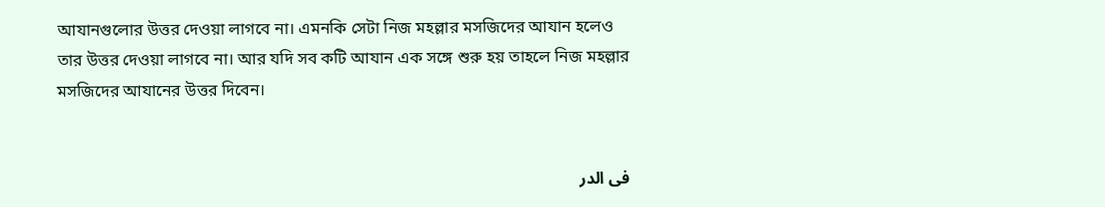আযানগুলোর উত্তর দেওয়া লাগবে না। এমনকি সেটা নিজ মহল্লার মসজিদের আযান হলেও তার উত্তর দেওয়া লাগবে না। আর যদি সব কটি আযান এক সঙ্গে শুরু হয় তাহলে নিজ মহল্লার মসজিদের আযানের উত্তর দিবেন।


فی الدر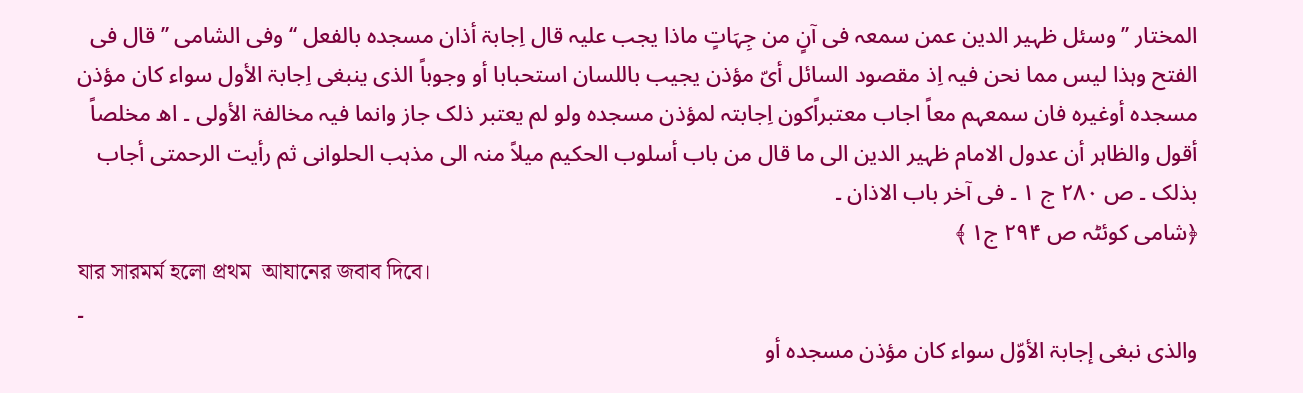المختار ’’ وسئل ظہیر الدین عمن سمعہ فی آنٍ من جِہَاتٍ ماذا یجب علیہ قال اِجابۃ أذان مسجدہ بالفعل ‘‘ وفی الشامی ’’ قال فی الفتح وہذا لیس مما نحن فیہ اِذ مقصود السائل أیّ مؤذن یجیب باللسان استحبابا أو وجوباً الذی ینبغی اِجابۃ الأول سواء کان مؤذن مسجدہ أوغیرہ فان سمعہم معاً اجاب معتبراًکون اِجابتہ لمؤذن مسجدہ ولو لم یعتبر ذلک جاز وانما فیہ مخالفۃ الأولی ۔ اھ مخلصاً أقول والظاہر أن عدول الامام ظہیر الدین الی ما قال من باب أسلوب الحکیم میلاً منہ الی مذہب الحلوانی ثم رأیت الرحمتی أجاب بذلک ۔ ص ۲۸۰ ج ۱ ۔ فی آخر باب الاذان ۔
﴿شامی کوئٹہ ص ۲۹۴ ج۱ ﴾
যার সারমর্ম হলো প্রথম  আযানের জবাব দিবে।
۔
والذی نبغی إجابۃ الأوّل سواء کان مؤذن مسجدہ أو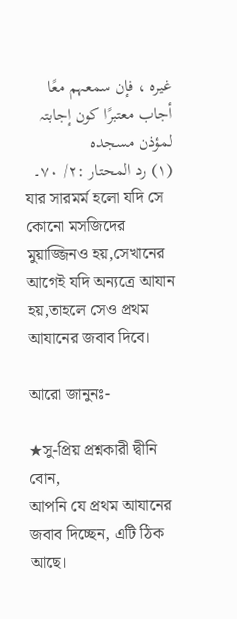غیرہ ، فإن سمعہم معًا أجاب معتبرًا کون إجابتہ لمؤذن مسجدہ
(۱) رد المحتار :۲/ ۷۰۔
যার সারমর্ম হলো যদি সে কোনো মসজিদের মুয়াজ্জিনও হয়,সেখানের আগেই যদি অন্যত্রে আযান হয়,তাহলে সেও প্রথম আযানের জবাব দিবে।

আরো জানুনঃ-

★সু-প্রিয় প্রশ্নকারী দ্বীনি বোন,
আপনি যে প্রথম আযানের জবাব দিচ্ছেন, এটি ঠিক আছে।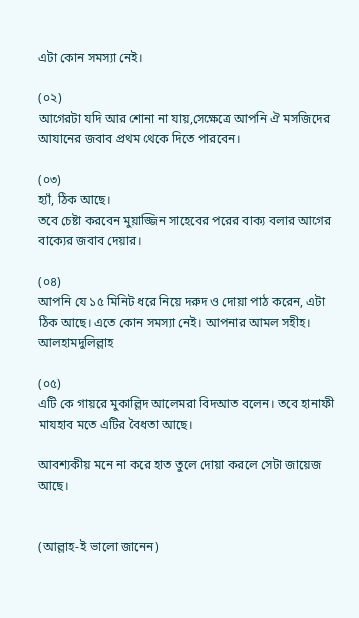এটা কোন সমস্যা নেই।

(০২)
আগেরটা যদি আর শোনা না যায়,সেক্ষেত্রে আপনি ঐ মসজিদের আযানের জবাব প্রথম থেকে দিতে পারবেন।

(০৩)
হ্যাঁ, ঠিক আছে।
তবে চেষ্টা করবেন মুয়াজ্জিন সাহেবের পরের বাক্য বলার আগের বাক্যের জবাব দেয়ার।

(০৪)
আপনি যে ১৫ মিনিট ধরে নিয়ে দরুদ ও দোয়া পাঠ করেন, এটা ঠিক আছে। এতে কোন সমস্যা নেই। আপনার আমল সহীহ। আলহামদুলিল্লাহ

(০৫)
এটি কে গায়রে মুকাল্লিদ আলেমরা বিদআত বলেন। তবে হানাফী মাযহাব মতে এটির বৈধতা আছে।

আবশ্যকীয় মনে না করে হাত তুলে দোয়া করলে সেটা জায়েজ আছে।


(আল্লাহ-ই ভালো জানেন)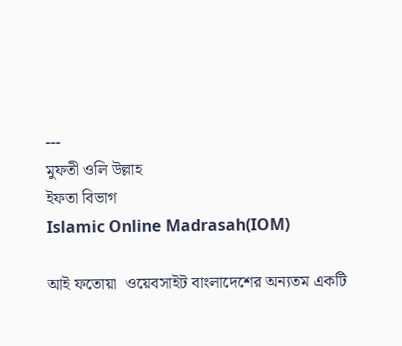---
মুফতী ওলি উল্লাহ
ইফতা বিভাগ
Islamic Online Madrasah(IOM)

আই ফতোয়া  ওয়েবসাইট বাংলাদেশের অন্যতম একটি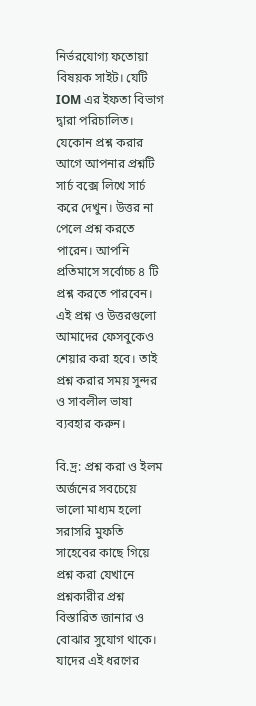নির্ভরযোগ্য ফতোয়া বিষয়ক সাইট। যেটি IOM এর ইফতা বিভাগ দ্বারা পরিচালিত।  যেকোন প্রশ্ন করার আগে আপনার প্রশ্নটি সার্চ বক্সে লিখে সার্চ করে দেখুন। উত্তর না পেলে প্রশ্ন করতে পারেন। আপনি প্রতিমাসে সর্বোচ্চ ৪ টি প্রশ্ন করতে পারবেন। এই প্রশ্ন ও উত্তরগুলো আমাদের ফেসবুকেও শেয়ার করা হবে। তাই প্রশ্ন করার সময় সুন্দর ও সাবলীল ভাষা ব্যবহার করুন।

বি.দ্র: প্রশ্ন করা ও ইলম অর্জনের সবচেয়ে ভালো মাধ্যম হলো সরাসরি মুফতি সাহেবের কাছে গিয়ে প্রশ্ন করা যেখানে প্রশ্নকারীর প্রশ্ন বিস্তারিত জানার ও বোঝার সুযোগ থাকে। যাদের এই ধরণের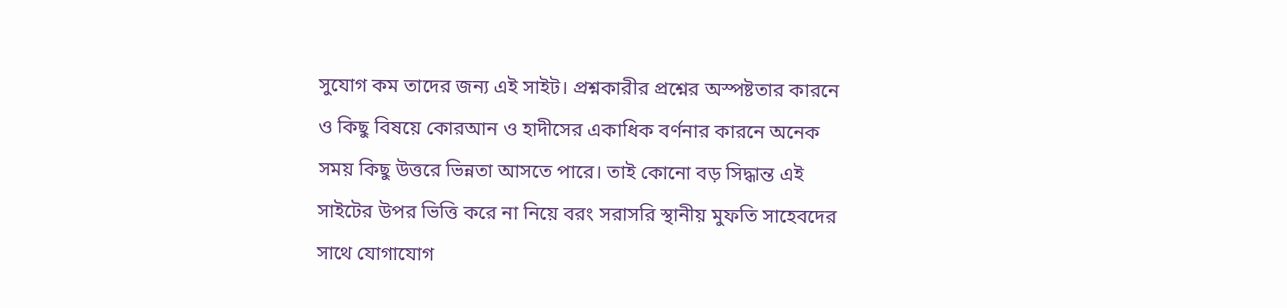সুযোগ কম তাদের জন্য এই সাইট। প্রশ্নকারীর প্রশ্নের অস্পষ্টতার কারনে ও কিছু বিষয়ে কোরআন ও হাদীসের একাধিক বর্ণনার কারনে অনেক সময় কিছু উত্তরে ভিন্নতা আসতে পারে। তাই কোনো বড় সিদ্ধান্ত এই সাইটের উপর ভিত্তি করে না নিয়ে বরং সরাসরি স্থানীয় মুফতি সাহেবদের সাথে যোগাযোগ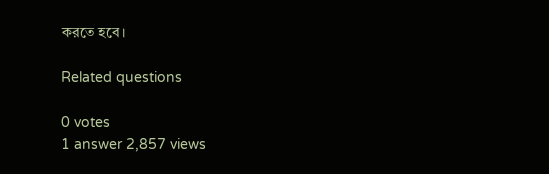করতে হবে।

Related questions

0 votes
1 answer 2,857 views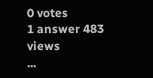0 votes
1 answer 483 views
...